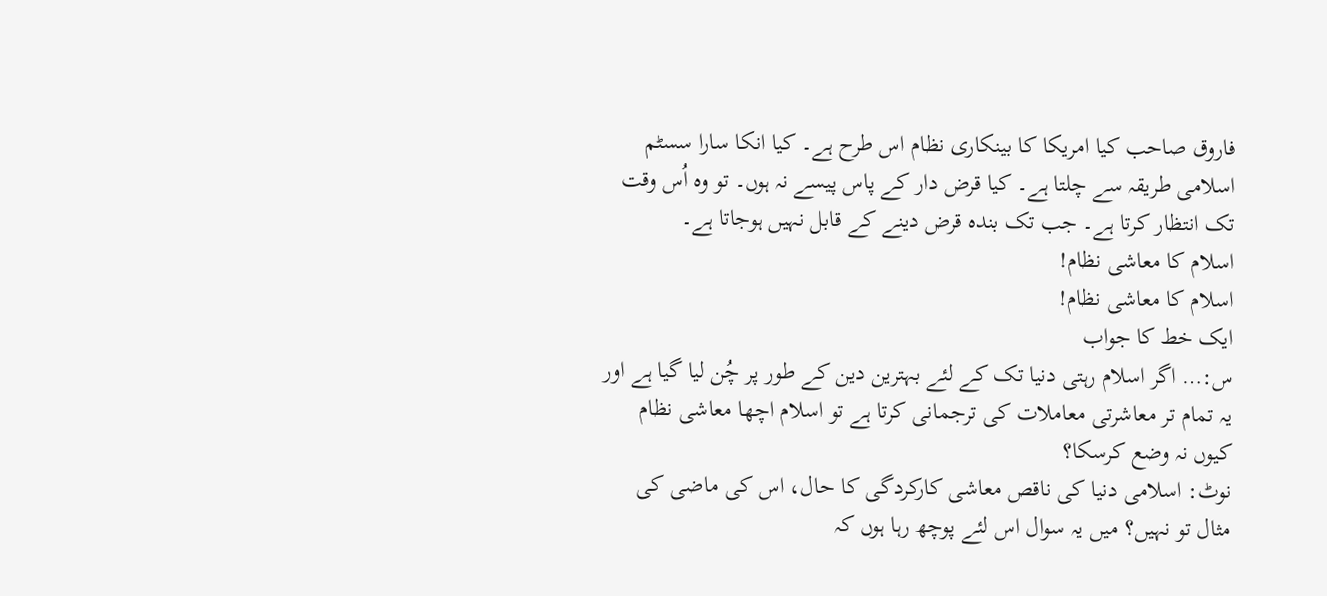فاروق صاحب کیا امریکا کا بینکاری نظام اس طرح ہے۔ کیا انکا سارا سسٹم اسلامی طریقہ سے چلتا ہے۔ کیا قرض دار کے پاس پیسے نہ ہوں۔ تو وہ اُس وقت تک انتظار کرتا ہے۔ جب تک بندہ قرض دینے کے قابل نہیں ہوجاتا ہے۔
اسلام کا معاشی نظام!
اسلام کا معاشی نظام!
ایک خط کا جواب
س:… اگر اسلام رہتی دنیا تک کے لئے بہترین دین کے طور پر چُن لیا گیا ہے اور یہ تمام تر معاشرتی معاملات کی ترجمانی کرتا ہے تو اسلام اچھا معاشی نظام کیوں نہ وضع کرسکا؟
نوٹ: اسلامی دنیا کی ناقص معاشی کارکردگی کا حال، اس کی ماضی کی مثال تو نہیں؟ میں یہ سوال اس لئے پوچھ رہا ہوں کہ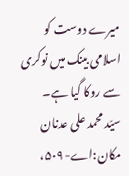میرے دوست کو اسلامی بینک میں نوکری سے روکا گیا ہے۔
سیّد محمد علی عدنان
مکان:اے-۵۰۹،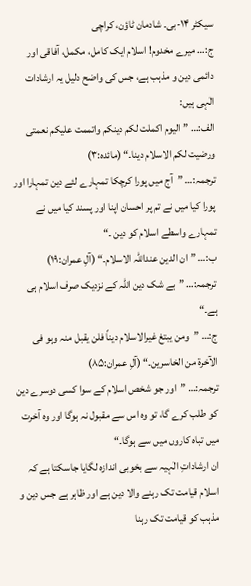سیکٹر ۱۴-بی۔ شادمان ٹاؤن، کراچی
ج:… میرے مخدوم! اسلام ایک کامل، مکمل، آفاقی اور دائمی دین و مذہب ہے، جس کی واضح دلیل یہ ارشادات الٰہی ہیں:
الف:… ”الیوم اکملت لکم دینکم واتممت علیکم نعمتی ورضیت لکم الاسلام دینا۔“ (مائدہ:۳)
ترجمہ:… ”آج میں پورا کرچکا تمہارے لئے دین تمہارا اور پورا کیا میں نے تم پر احسان اپنا اور پسند کیا میں نے تمہارے واسطے اسلام کو دین ۔“
ب:… ”ان الدین عنداللہ الاسلام۔“ (آلِ عمران:۱۹)
ترجمہ:… ”بے شک دین اللہ کے نزدیک صرف اسلام ہی ہے۔“
ج:… ”ومن یبتغ غیرالاسلام دیناً فلن یقبل منہ وہو فی الآخرة من الخاسرین۔“ (آلِ عمران:۸۵)
ترجمہ:… ”اور جو شخص اسلام کے سوا کسی دوسرے دین کو طلب کرے گا، تو وہ اس سے مقبول نہ ہوگا اور وہ آخرت میں تباہ کاروں میں سے ہوگا۔“
ان ارشاداتِ الٰہیہ سے بخوبی اندازہ لگایا جاسکتا ہے کہ اسلام قیامت تک رہنے والا دین ہے اور ظاہر ہے جس دین و مذہب کو قیامت تک رہنا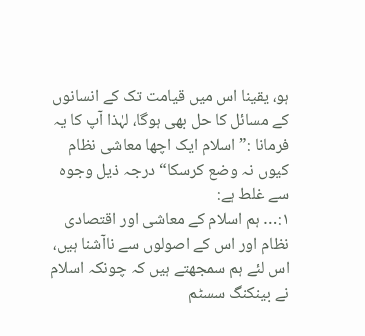ہو، یقینا اس میں قیامت تک کے انسانوں کے مسائل کا حل بھی ہوگا، لہٰذا آپ کا یہ فرمانا :” اسلام ایک اچھا معاشی نظام کیوں نہ وضع کرسکا“ درجہ ذیل وجوہ سے غلط ہے:
۱:… ہم اسلام کے معاشی اور اقتصادی نظام اور اس کے اصولوں سے ناآشنا ہیں، اس لئے ہم سمجھتے ہیں کہ چونکہ اسلام نے بینکنگ سسٹم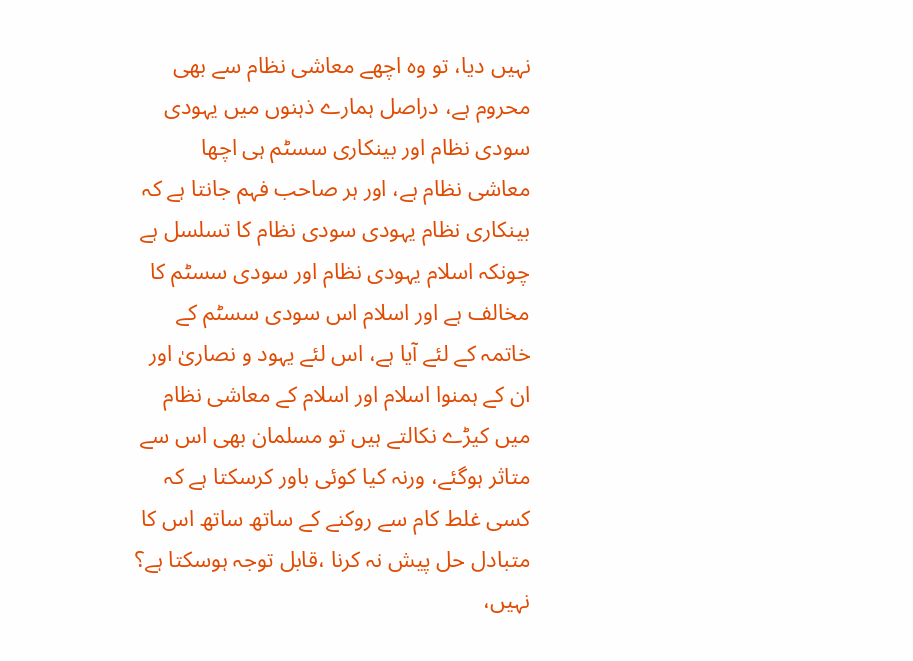نہیں دیا، تو وہ اچھے معاشی نظام سے بھی محروم ہے، دراصل ہمارے ذہنوں میں یہودی سودی نظام اور بینکاری سسٹم ہی اچھا معاشی نظام ہے، اور ہر صاحب فہم جانتا ہے کہ بینکاری نظام یہودی سودی نظام کا تسلسل ہے چونکہ اسلام یہودی نظام اور سودی سسٹم کا مخالف ہے اور اسلام اس سودی سسٹم کے خاتمہ کے لئے آیا ہے، اس لئے یہود و نصاریٰ اور ان کے ہمنوا اسلام اور اسلام کے معاشی نظام میں کیڑے نکالتے ہیں تو مسلمان بھی اس سے متاثر ہوگئے، ورنہ کیا کوئی باور کرسکتا ہے کہ کسی غلط کام سے روکنے کے ساتھ ساتھ اس کا متبادل حل پیش نہ کرنا ،قابل توجہ ہوسکتا ہے؟ نہیں،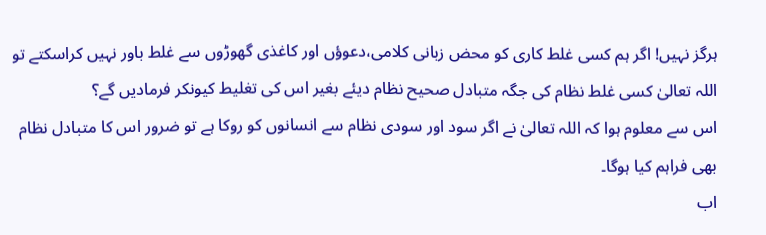ہرگز نہیں! اگر ہم کسی غلط کاری کو محض زبانی کلامی،دعوؤں اور کاغذی گھوڑوں سے غلط باور نہیں کراسکتے تو اللہ تعالیٰ کسی غلط نظام کی جگہ متبادل صحیح نظام دیئے بغیر اس کی تغلیط کیونکر فرمادیں گے؟
اس سے معلوم ہوا کہ اللہ تعالیٰ نے اگر سود اور سودی نظام سے انسانوں کو روکا ہے تو ضرور اس کا متبادل نظام بھی فراہم کیا ہوگا۔
اب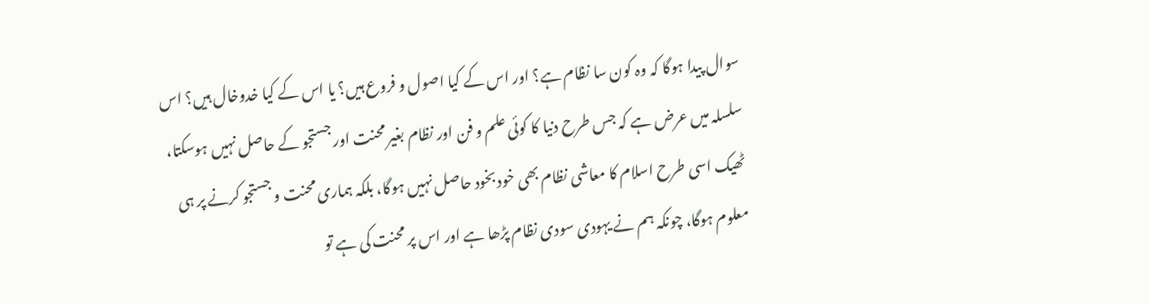سوال پیدا ہوگا کہ وہ کون سا نظام ہے؟ اور اس کے کیا اصول و فروع ہیں؟ یا اس کے کیا خدوخال ہیں؟ اس سلسلہ میں عرض ہے کہ جس طرح دنیا کا کوئی علم و فن اور نظام بغیر محنت اور جستجو کے حاصل نہیں ہوسکتا، ٹھیک اسی طرح اسلام کا معاشی نظام بھی خود بخود حاصل نہیں ہوگا، بلکہ ہماری محنت و جستجو کرنے پر ہی معلوم ہوگا، چونکہ ہم نے یہودی سودی نظام پڑھا ہے اور اس پر محنت کی ہے تو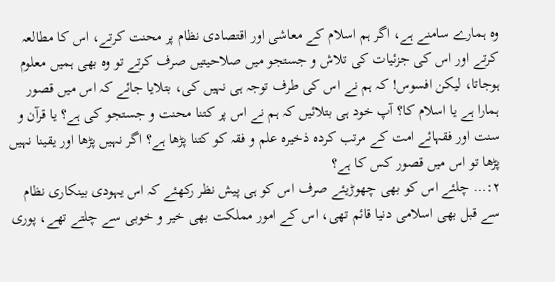وہ ہمارے سامنے ہے، اگر ہم اسلام کے معاشی اور اقتصادی نظام پر محنت کرتے، اس کا مطالعہ کرتے اور اس کی جزئیات کی تلاش و جستجو میں صلاحیتیں صرف کرتے تو وہ بھی ہمیں معلوم ہوجاتا، لیکن افسوس! کہ ہم نے اس کی طرف توجہ ہی نہیں کی، بتلایا جائے کہ اس میں قصور ہمارا ہے یا اسلام کا؟ آپ خود ہی بتلائیں کہ ہم نے اس پر کتنا محنت و جستجو کی ہے؟ یا قرآن و سنت اور فقہائے امت کے مرتب کردہ ذخیرہ علم و فقہ کو کتنا پڑھا ہے؟ اگر نہیں پڑھا اور یقینا نہیں پڑھا تو اس میں قصور کس کا ہے؟
۲:… چلئے اس کو بھی چھوڑیئے صرف اس کو ہی پیش نظر رکھئے کہ اس یہودی بینکاری نظام سے قبل بھی اسلامی دنیا قائم تھی، اس کے امور مملکت بھی خیر و خوبی سے چلتے تھے، پوری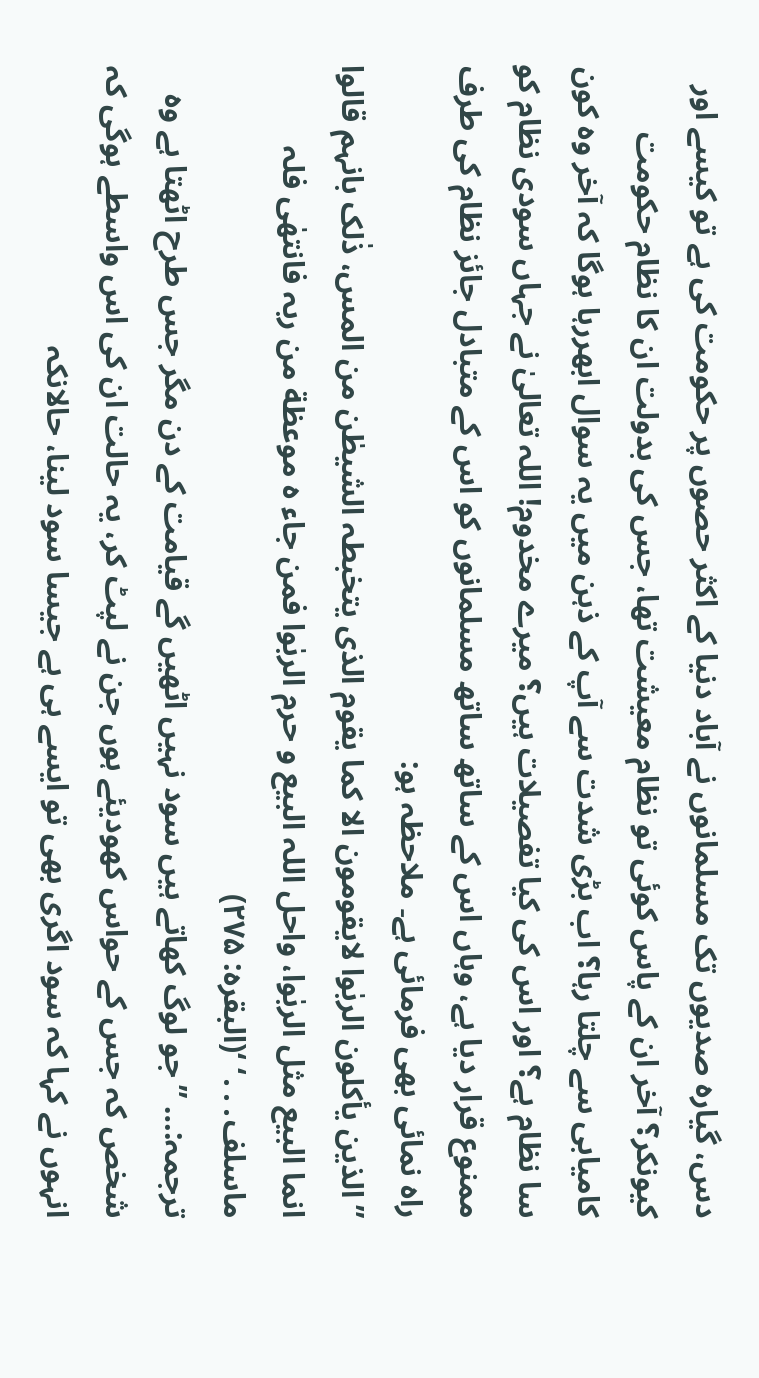دس، گیارہ صدیوں تک مسلمانوں نے آباد دنیا کے اکثر حصوں پر حکومت کی ہے تو کیسے اور کیونکر؟ آخر ان کے پاس کوئی تو نظام معیشت تھا، جس کی بدولت ان کا نظام حکومت کامیابی سے چلتا رہا؟ اب بڑی شدت سے آپ کے ذہن میں یہ سوال ابھررہا ہوگا کہ آخر وہ کون سا نظام ہے؟ اور اس کی کیا تفصیلات ہیں؟ میرے مخدوم! اللہ تعالیٰ نے جہاں سودی نظام کو ممنوع قرار دیا ہے، وہاں اس کے ساتھ ساتھ مسلمانوں کو اس کے متبادل جائز نظام کی طرف راہ نمائی بھی فرمائی ہے۔ ملاحظہ ہو:
”الذین یأکلون الربٰوا لایقومون الا کما یقوم الذی یتخبطہ الشیطٰن من المس، ذٰلک بانہم قالوا انما البیع مثل الربٰوا، واحل اللہ البیع و حرم الربٰوا فمن جاء ہ موعظة من ربہ فانتھٰی فلہ ماسلف․․․‘ ‘(البقرہ: ۲۷۵)
ترجمہ:… ”جو لوگ کھاتے ہیں سود نہیں اٹھیں گے قیامت کے دن مگر جس طرح اٹھتا ہے وہ شخص کہ جس کے حواس کھودیئے ہوں جن نے لپٹ کر، یہ حالت ان کی اس واسطے ہوگی کہ انہوں نے کہا کہ سود اگری بھی تو ایسے ہی ہے جیسا سود لینا، حالانکہ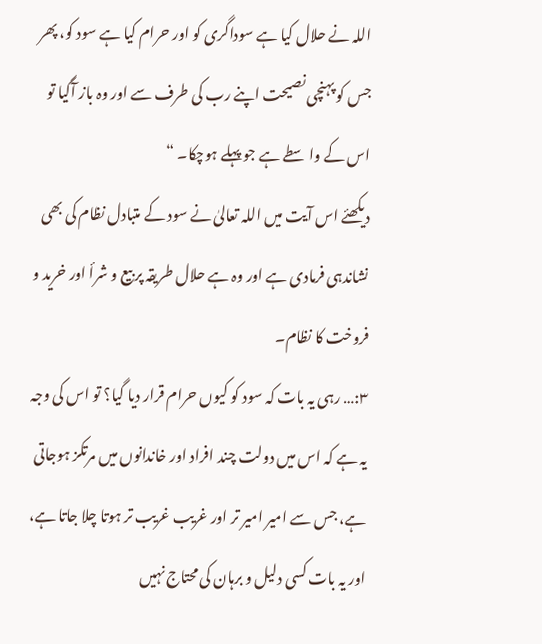اللہ نے حلال کیا ہے سوداگری کو اور حرام کیا ہے سود کو، پھر جس کو پہنچی نصیحت اپنے رب کی طرف سے اور وہ باز آگیا تو اس کے واسطے ہے جو پہلے ہوچکا۔ “
دیکھئے اس آیت میں اللہ تعالیٰ نے سود کے متبادل نظام کی بھی نشاندہی فرمادی ہے اور وہ ہے حلال طریقہ پر بیع و شرأ اور خرید و فروخت کا نظام۔
۳:… رہی یہ بات کہ سود کو کیوں حرام قرار دیا گیا؟ تو اس کی وجہ یہ ہے کہ اس میں دولت چند افراد اور خاندانوں میں مرتکز ہوجاتی ہے، جس سے امیر امیر تر اور غریب غریب تر ہوتا چلا جاتا ہے، اور یہ بات کسی دلیل و برہان کی محتاج نہیں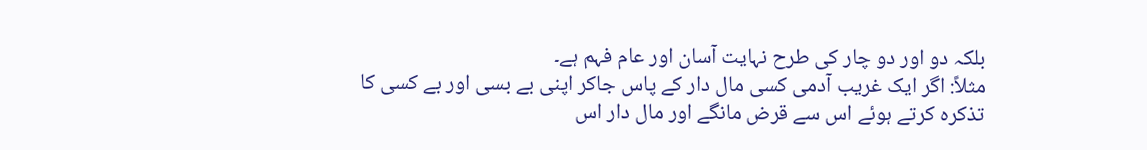بلکہ دو اور دو چار کی طرح نہایت آسان اور عام فہم ہے۔
مثلاً: اگر ایک غریب آدمی کسی مال دار کے پاس جاکر اپنی بے بسی اور بے کسی کا تذکرہ کرتے ہوئے اس سے قرض مانگے اور مال دار اس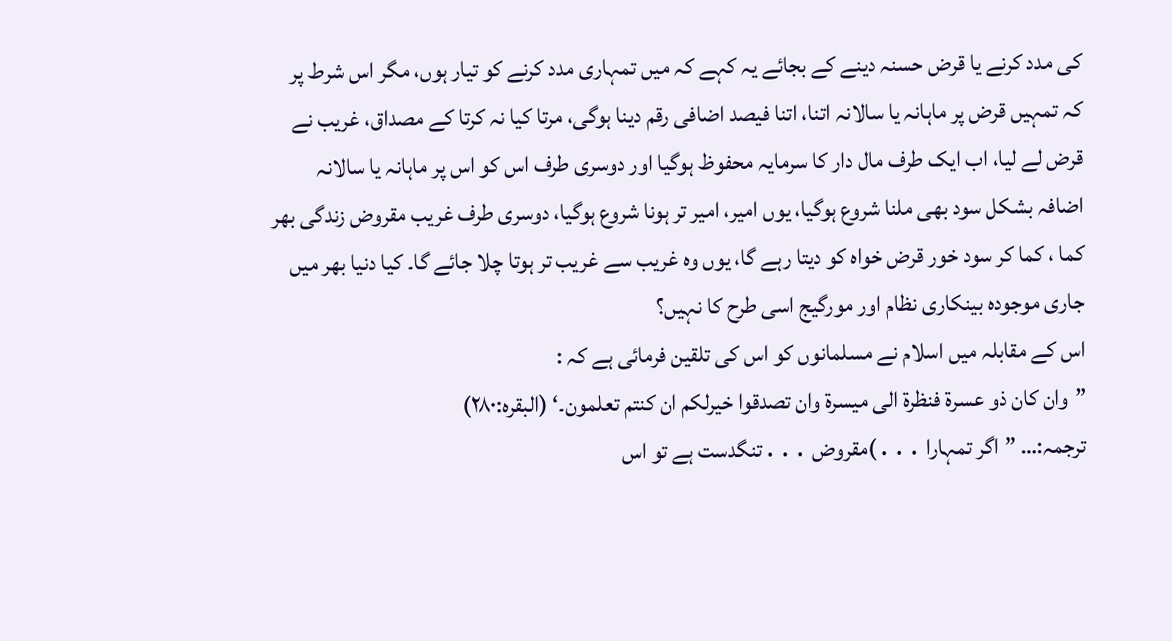کی مدد کرنے یا قرض حسنہ دینے کے بجائے یہ کہے کہ میں تمہاری مدد کرنے کو تیار ہوں، مگر اس شرط پر کہ تمہیں قرض پر ماہانہ یا سالانہ اتنا، اتنا فیصد اضافی رقم دینا ہوگی، مرتا کیا نہ کرتا کے مصداق، غریب نے قرض لے لیا، اب ایک طرف مال دار کا سرمایہ محفوظ ہوگیا اور دوسری طرف اس کو اس پر ماہانہ یا سالانہ اضافہ بشکل سود بھی ملنا شروع ہوگیا، یوں امیر، امیر تر ہونا شروع ہوگیا، دوسری طرف غریب مقروض زندگی بھر کما ، کما کر سود خور قرض خواہ کو دیتا رہے گا، یوں وہ غریب سے غریب تر ہوتا چلا جائے گا۔ کیا دنیا بھر میں جاری موجودہ بینکاری نظام اور مورگیج اسی طرح کا نہیں؟
اس کے مقابلہ میں اسلام نے مسلمانوں کو اس کی تلقین فرمائی ہے کہ :
”وان کان ذو عسرة فنظرة الی میسرة وان تصدقوا خیرلکم ان کنتم تعلمون۔‘ (البقرہ:۲۸۰)
ترجمہ:… ”اگر تمہارا ․․․)مقروض ․․․تنگدست ہے تو اس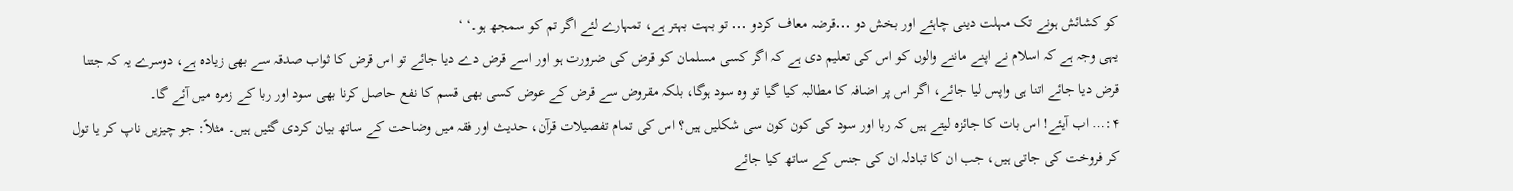کو کشائش ہونے تک مہلت دینی چاہئے اور بخش دو ․․․قرضہ معاف کردو ․․․ تو بہت بہتر ہے، تمہارے لئے اگر تم کو سمجھ ہو۔‘ ‘
یہی وجہ ہے کہ اسلام نے اپنے ماننے والوں کو اس کی تعلیم دی ہے کہ اگر کسی مسلمان کو قرض کی ضرورت ہو اور اسے قرض دے دیا جائے تو اس قرض کا ثواب صدقہ سے بھی زیادہ ہے، دوسرے یہ کہ جتنا قرض دیا جائے اتنا ہی واپس لیا جائے، اگر اس پر اضافہ کا مطالبہ کیا گیا تو وہ سود ہوگا، بلکہ مقروض سے قرض کے عوض کسی بھی قسم کا نفع حاصل کرنا بھی سود اور ربا کے زمرہ میں آئے گا۔
۴:… اب آیئے! اس بات کا جائزہ لیتے ہیں کہ ربا اور سود کی کون کون سی شکلیں ہیں؟ اس کی تمام تفصیلات قرآن، حدیث اور فقہ میں وضاحت کے ساتھ بیان کردی گئیں ہیں۔ مثلاً: جو چیزیں ناپ کر یا تول کر فروخت کی جاتی ہیں، جب ان کا تبادلہ ان کی جنس کے ساتھ کیا جائے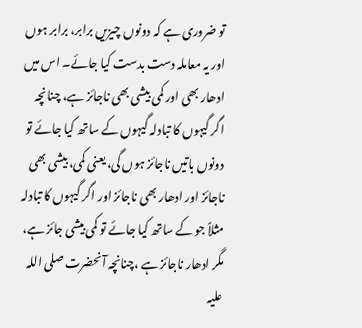تو ضروری ہے کہ دونوں چیزیں برابر، برابر ہوں اور یہ معاملہ دست بدست کیا جائے۔ اس میں ادھار بھی اور کمی بیشی بھی ناجائز ہے، چنانچہ اگر گیہوں کا تبادلہ گیہوں کے ساتھ کیا جائے تو دونوں باتیں ناجائز ہوں گی، یعنی کمی، بیشی بھی ناجائز اور ادھار بھی ناجائز اور اگر گیہوں کا تبادلہ مثلاً جو کے ساتھ کیا جائے تو کمی بیشی جائز ہے، مگر ادھار ناجائز ہے ،چنانچہ آنحضرت صلی اللہ علیہ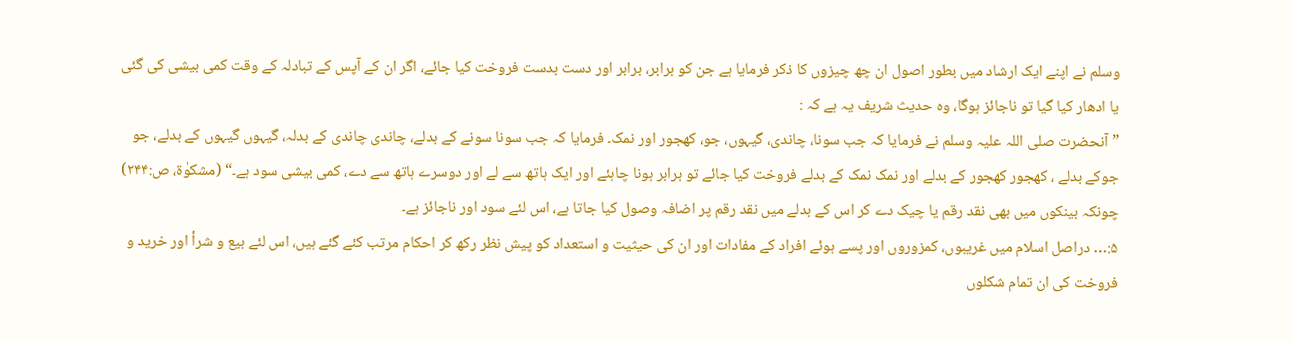وسلم نے اپنے ایک ارشاد میں بطور اصول ان چھ چیزوں کا ذکر فرمایا ہے جن کو برابر، برابر اور دست بدست فروخت کیا جائے، اگر ان کے آپس کے تبادلہ کے وقت کمی بیشی کی گئی یا ادھار کیا گیا تو ناجائز ہوگا، وہ حدیث شریف یہ ہے کہ :
”آنحضرت صلی اللہ علیہ وسلم نے فرمایا کہ جب سونا، چاندی، گیہوں، جو، کھجور اور نمک۔ فرمایا کہ جب سونا سونے کے بدلے، چاندی چاندی کے بدلہ، گیہوں گیہوں کے بدلے، جو جوکے بدلے ، کھجور کھجور کے بدلے اور نمک نمک کے بدلے فروخت کیا جائے تو برابر ہونا چاہئے اور ایک ہاتھ سے لے اور دوسرے ہاتھ سے دے، کمی بیشی سود ہے۔“ (مشکوٰة، ص:۲۴۴)
چونکہ بینکوں میں بھی نقد رقم یا چیک دے کر اس کے بدلے میں نقد رقم پر اضافہ وصول کیا جاتا ہے، اس لئے سود اور ناجائز ہے۔
۵:… دراصل اسلام میں غریبوں، کمزوروں اور پسے ہوئے افراد کے مفادات اور ان کی حیثیت و استعداد کو پیش نظر رکھ کر احکام مرتب کئے گئے ہیں، اس لئے بیع و شرأ اور خرید و فروخت کی ان تمام شکلوں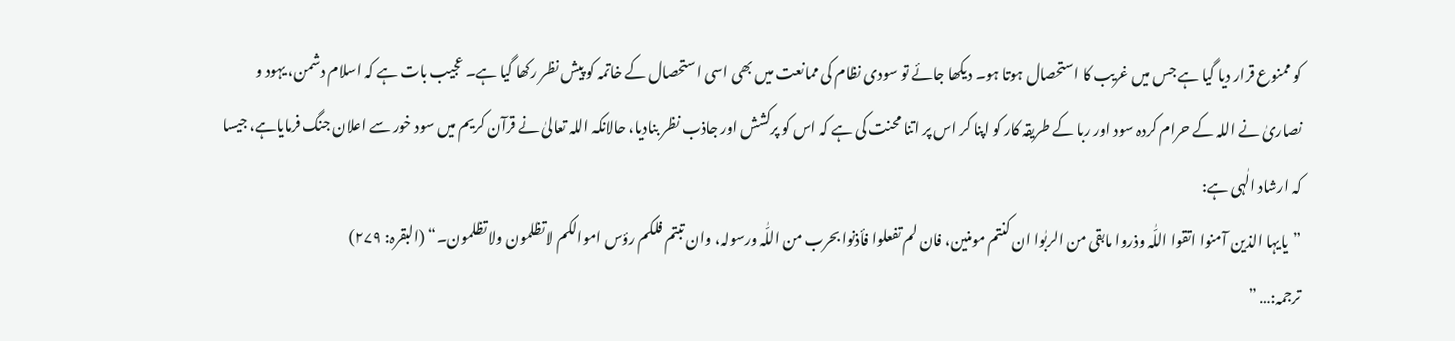کو ممنوع قرار دیا گیا ہے جس میں غریب کا استحصال ہوتا ہو۔ دیکھا جائے تو سودی نظام کی ممانعت میں بھی اسی استحصال کے خاتمہ کو پیش نظر رکھا گیا ہے۔ عجیب بات ہے کہ اسلام دشمن، یہود و نصاریٰ نے اللہ کے حرام کردہ سود اور ربا کے طریقہ کار کو اپنا کر اس پر اتنا محنت کی ہے کہ اس کو پرکشش اور جاذب نظر بنادیا، حالانکہ اللہ تعالیٰ نے قرآن کریم میں سود خور سے اعلان جنگ فرمایاہے، جیسا کہ ارشاد الٰہی ہے:
”یایہا الذین آمنوا اتقوا اللّٰہ وذروا مابقی من الربٰوا ان کنتم مومنین، فان لم تفعلوا فأذنوا بحرب من اللّٰہ ورسولہ، وان تبتم فلکم رؤس اموالکم لاتظلمون ولا تظلمون۔“ (البقرہ: ۲۷۹)
ترجمہ:… ”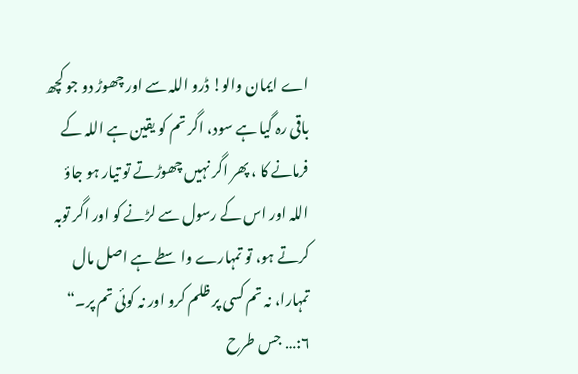اے ایمان والو! ڈرو اللہ سے اور چھوڑ دو جو کچھ باقی رہ گیا ہے سود، اگر تم کو یقین ہے اللہ کے فرمانے کا ، پھر اگر نہیں چھوڑتے تو تیار ہو جاؤ اللہ اور اس کے رسول سے لڑنے کو اور اگر توبہ کرتے ہو، تو تمہارے واسطے ہے اصل مال تمہارا، نہ تم کسی پر ظلم کرو اور نہ کوئی تم پر۔“
۶:… جس طرح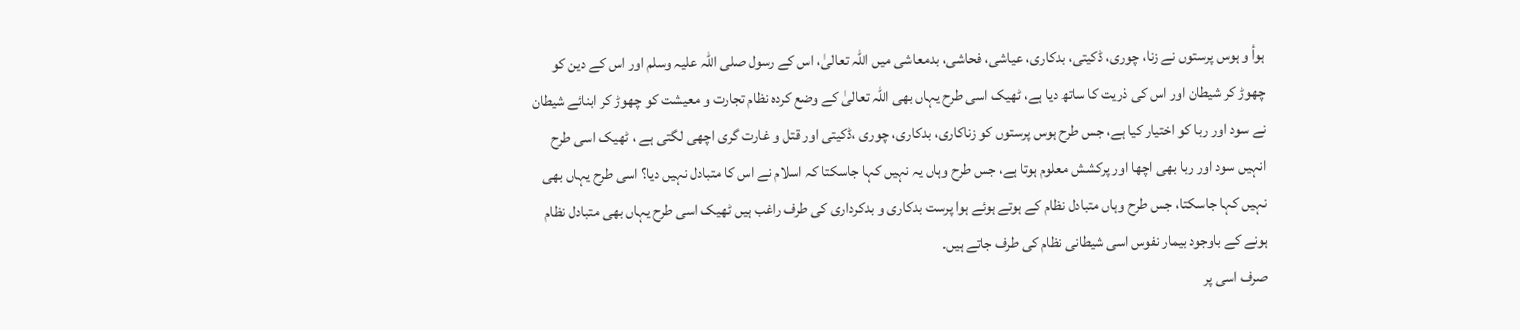ہوأ و ہوس پرستوں نے زنا، چوری، ڈکیتی، بدکاری، عیاشی، فحاشی، بدمعاشی میں اللہ تعالیٰ، اس کے رسول صلی اللہ علیہ وسلم اور اس کے دین کو چھوڑ کر شیطان اور اس کی ذریت کا ساتھ دیا ہے، ٹھیک اسی طرح یہاں بھی اللہ تعالیٰ کے وضع کردہ نظام تجارت و معیشت کو چھوڑ کر ابنائے شیطان نے سود اور ربا کو اختیار کیا ہے، جس طرح ہوس پرستوں کو زناکاری، بدکاری، چوری ،ڈکیتی اور قتل و غارت گری اچھی لگتی ہے ، ٹھیک اسی طرح انہیں سود اور ربا بھی اچھا اور پرکشش معلوم ہوتا ہے، جس طرح وہاں یہ نہیں کہا جاسکتا کہ اسلام نے اس کا متبادل نہیں دیا؟ اسی طرح یہاں بھی نہیں کہا جاسکتا، جس طرح وہاں متبادل نظام کے ہوتے ہوئے ہوا پرست بدکاری و بدکرداری کی طرف راغب ہیں ٹھیک اسی طرح یہاں بھی متبادل نظام ہونے کے باوجود بیمار نفوس اسی شیطانی نظام کی طرف جاتے ہیں۔
صرف اسی پر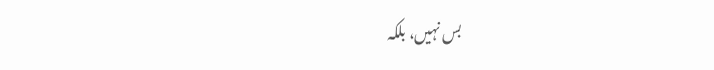بس نہیں، بلکہ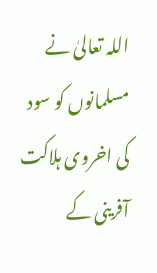اللہ تعالیٰ نے مسلمانوں کو سود کی اخروی ہلاکت آفرینی کے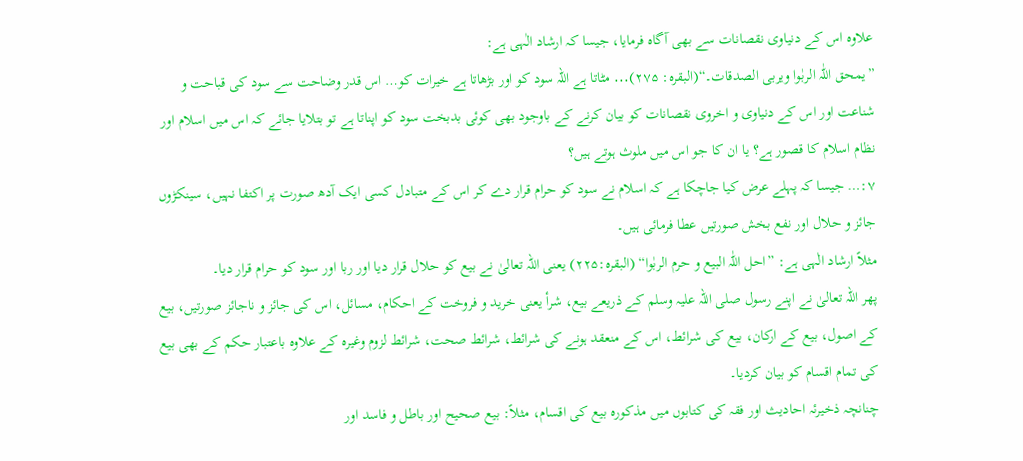علاوہ اس کے دنیاوی نقصانات سے بھی آگاہ فرمایا، جیسا کہ ارشاد الٰہی ہے:
”یمحق اللّٰہ الربٰوا ویربی الصدقات۔“(البقرہ: ۲۷۵)․․․ مٹاتا ہے اللہ سود کو اور بڑھاتا ہے خیرات کو… اس قدر وضاحت سے سود کی قباحت و شناعت اور اس کے دنیاوی و اخروی نقصانات کو بیان کرنے کے باوجود بھی کوئی بدبخت سود کو اپناتا ہے تو بتلایا جائے کہ اس میں اسلام اور نظام اسلام کا قصور ہے؟ یا ان کا جو اس میں ملوث ہوتے ہیں؟
۷:… جیسا کہ پہلے عرض کیا جاچکا ہے کہ اسلام نے سود کو حرام قرار دے کر اس کے متبادل کسی ایک آدھ صورت پر اکتفا نہیں، سینکڑوں جائز و حلال اور نفع بخش صورتیں عطا فرمائی ہیں۔
مثلاً ارشاد الٰہی ہے: ”احل اللّٰہ البیع و حرم الربٰوا“ (البقرہ:۲۲۵) یعنی اللہ تعالیٰ نے بیع کو حلال قرار دیا اور ربا اور سود کو حرام قرار دیا۔
پھر اللہ تعالیٰ نے اپنے رسول صلی اللہ علیہ وسلم کے ذریعے بیع، شرأ یعنی خرید و فروخت کے احکام، مسائل، اس کی جائز و ناجائز صورتیں، بیع کے اصول، بیع کے ارکان، بیع کی شرائط، اس کے منعقد ہونے کی شرائط، شرائط صحت، شرائط لزوم وغیرہ کے علاوہ باعتبار حکم کے بھی بیع کی تمام اقسام کو بیان کردیا۔
چنانچہ ذخیرئہ احادیث اور فقہ کی کتابوں میں مذکورہ بیع کی اقسام، مثلاً: بیع صحیح اور باطل و فاسد اور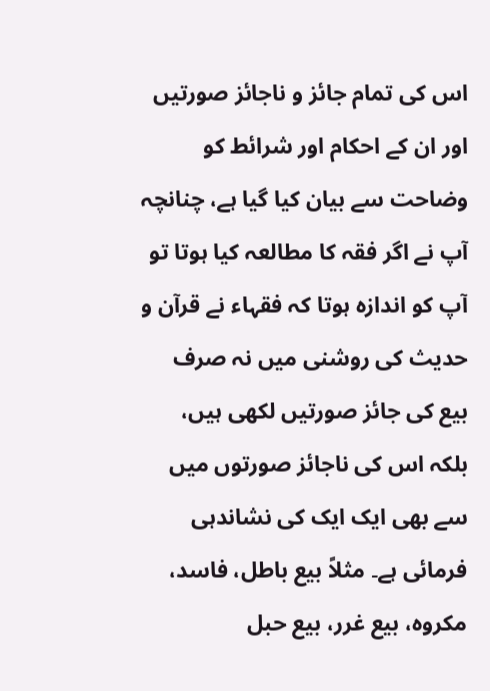اس کی تمام جائز و ناجائز صورتیں اور ان کے احکام اور شرائط کو وضاحت سے بیان کیا گیا ہے، چنانچہ آپ نے اگر فقہ کا مطالعہ کیا ہوتا تو آپ کو اندازہ ہوتا کہ فقہاء نے قرآن و حدیث کی روشنی میں نہ صرف بیع کی جائز صورتیں لکھی ہیں، بلکہ اس کی ناجائز صورتوں میں سے بھی ایک ایک کی نشاندہی فرمائی ہے۔ مثلاً بیع باطل، فاسد، مکروہ، بیع غرر، بیع حبل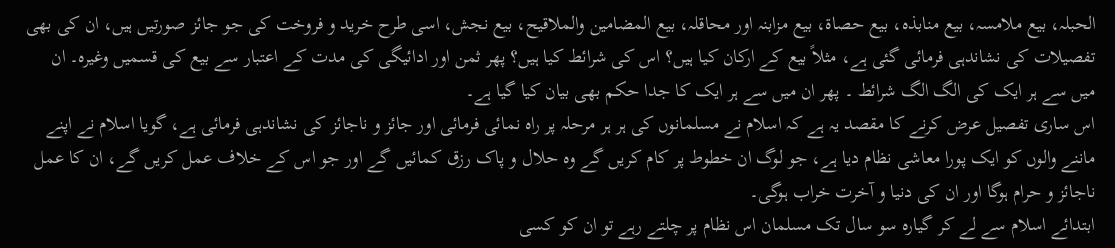الحبلہ، بیع ملامسہ، بیع منابذہ، بیع حصاة، بیع مزابنہ اور محاقلہ، بیع المضامین والملاقیح، بیع نجش، اسی طرح خرید و فروخت کی جو جائز صورتیں ہیں، ان کی بھی تفصیلات کی نشاندہی فرمائی گئی ہے، مثلاً بیع کے ارکان کیا ہیں؟ اس کی شرائط کیا ہیں؟ پھر ثمن اور ادائیگی کی مدت کے اعتبار سے بیع کی قسمیں وغیرہ۔ ان میں سے ہر ایک کی الگ الگ شرائط ۔ پھر ان میں سے ہر ایک کا جدا حکم بھی بیان کیا گیا ہے۔
اس ساری تفصیل عرض کرنے کا مقصد یہ ہے کہ اسلام نے مسلمانوں کی ہر ہر مرحلہ پر راہ نمائی فرمائی اور جائز و ناجائز کی نشاندہی فرمائی ہے، گویا اسلام نے اپنے ماننے والوں کو ایک پورا معاشی نظام دیا ہے، جو لوگ ان خطوط پر کام کریں گے وہ حلال و پاک رزق کمائیں گے اور جو اس کے خلاف عمل کریں گے، ان کا عمل ناجائز و حرام ہوگا اور ان کی دنیا و آخرت خراب ہوگی۔
ابتدائے اسلام سے لے کر گیارہ سو سال تک مسلمان اس نظام پر چلتے رہے تو ان کو کسی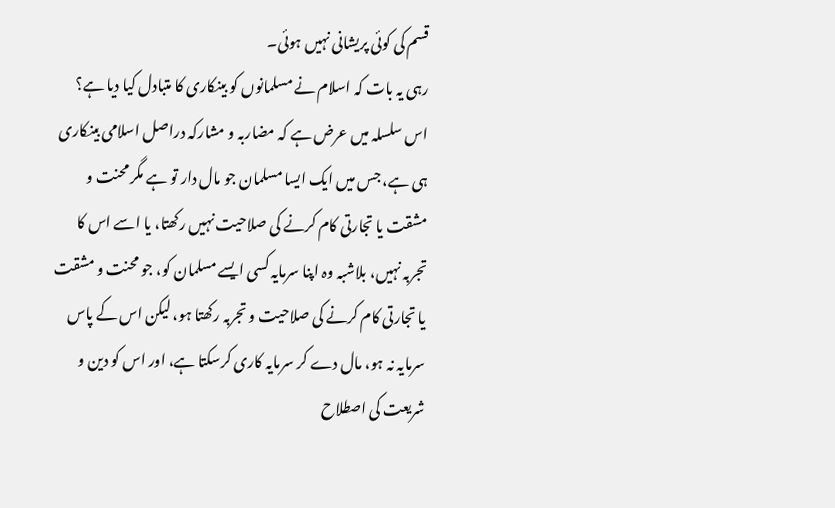قسم کی کوئی پریشانی نہیں ہوئی۔
رہی یہ بات کہ اسلام نے مسلمانوں کو بینکاری کا متبادل کیا دیا ہے؟ اس سلسلہ میں عرض ہے کہ مضاربہ و مشارکہ دراصل اسلامی بینکاری ہی ہے، جس میں ایک ایسا مسلمان جو مال دار تو ہے مگر محنت و مشقت یا تجارتی کام کرنے کی صلاحیت نہیں رکھتا، یا اسے اس کا تجربہ نہیں، بلاشبہ وہ اپنا سرمایہ کسی ایسے مسلمان کو، جو محنت و مشقت یا تجارتی کام کرنے کی صلاحیت و تجربہ رکھتا ہو، لیکن اس کے پاس سرمایہ نہ ہو، مال دے کر سرمایہ کاری کرسکتا ہے، اور اس کو دین و شریعت کی اصطلاح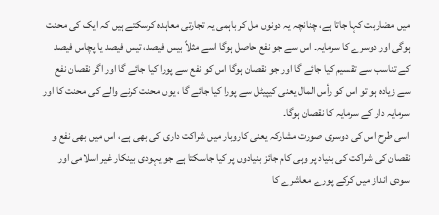میں مضاربت کہا جاتا ہے، چنانچہ یہ دونوں مل کر باہمی یہ تجارتی معاہدہ کرسکتے ہیں کہ ایک کی محنت ہوگی اور دوسرے کا سرمایہ۔ اس سے جو نفع حاصل ہوگا اسے مثلاً بیس فیصد، تیس فیصد یا پچاس فیصد کے تناسب سے تقسیم کیا جائے گا اور جو نقصان ہوگا اس کو نفع سے پورا کیا جائے گا اور اگر نقصان نفع سے زیادہ ہو تو اس کو رأس المال یعنی کیپیٹل سے پورا کیا جائے گا ، یوں محنت کرنے والے کی محنت کا اور سرمایہ دار کے سرمایہ کا نقصان ہوگا۔
اسی طرح اس کی دوسری صورت مشارکہ یعنی کاروبار میں شراکت داری کی بھی ہے، اس میں بھی نفع و نقصان کی شراکت کی بنیاد پر وہی کام جائز بنیادوں پر کیا جاسکتا ہے جو یہودی بینکار غیر اسلامی اور سودی انداز میں کرکے پورے معاشرے کا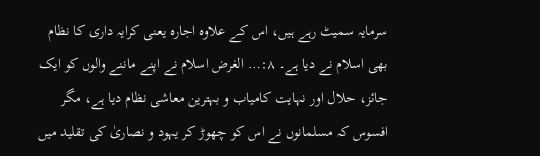سرمایہ سمیٹ رہے ہیں، اس کے علاوہ اجارہ یعنی کرایہ داری کا نظام بھی اسلام نے دیا ہے۔ ۸:… الغرض اسلام نے اپنے ماننے والوں کو ایک جائز، حلال اور نہایت کامیاب و بہترین معاشی نظام دیا ہے، مگر افسوس کہ مسلمانوں نے اس کو چھوڑ کر یہود و نصاریٰ کی تقلید میں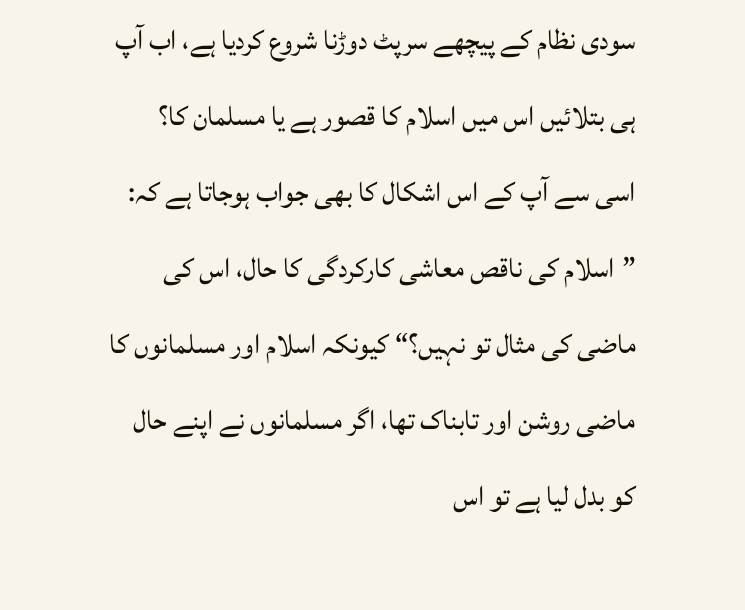سودی نظام کے پیچھے سرپٹ دوڑنا شروع کردیا ہے، اب آپ ہی بتلائیں اس میں اسلام کا قصور ہے یا مسلمان کا؟
اسی سے آپ کے اس اشکال کا بھی جواب ہوجاتا ہے کہ: ”اسلام کی ناقص معاشی کارکردگی کا حال، اس کی ماضی کی مثال تو نہیں؟“ کیونکہ اسلام اور مسلمانوں کا ماضی روشن اور تابناک تھا، اگر مسلمانوں نے اپنے حال کو بدل لیا ہے تو اس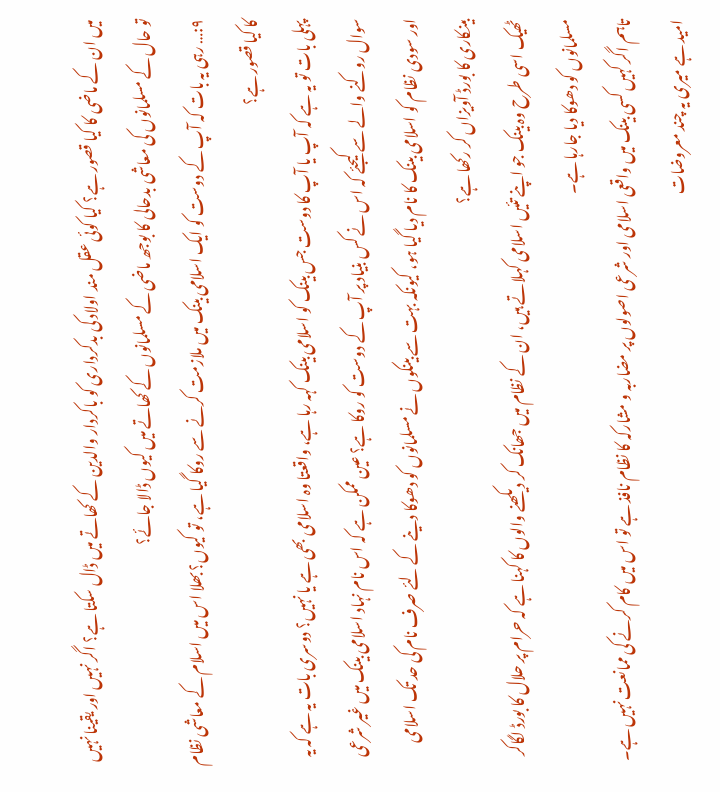میں ان کے ماضی کا کیا قصور ہے؟ کیا کوئی عقل مند اولاد کی بدکرداری کو باکردار والدین کے کھاتے میں ڈال سکتا ہے؟ اگر نہیں اور یقینا نہیں تو حال کے مسلمانوں کی معاشی بدحالی کا بوجھ ماضی کے مسلمانوں کے کھاتے میں کیوں ڈالا جائے؟
۹:… رہی یہ بات کہ آپ کے دوست کو ایک اسلامی بینک میں ملازمت کرنے سے روکا گیا ہے، تو کیوں؟ بھلا اس میں اسلام کے معاشی نظام کا کیا قصور ہے؟
پہلی بات تو یہ ہے کہ آپ یا آپ کا دوست جس بینک کو اسلامی بینک کہہ رہا ہے، واقعتا وہ اسلامی بھی ہے یا نہیں؟ دوسری بات یہ ہے کہ یہ سوال روکنے والے سے کیجئے کہ اس نے کس بنیاد پر آپ کے دوست کو روکا ہے؟ عین ممکن ہے کہ اس نام نہاد اسلامی بینک میں غیر شرعی اور سودی نظام کو اسلامی بینک کا نام دیا گیا ہو، کیونکہ بہت سے بینکوں نے مسلمانوں کو دھوکا دینے کے لئے صرف نام کی حد تک اسلامی بینکاری کا بورڈ آویزاں کر رکھا ہے؟
ٹھیک اسی طرح وہ بینک جو اپنے تئیں اسلامی کہلاتے ہیں، ان کے نظام میں جھانک کر دیکھنے والوں کا کہنا ہے کہ حرام پر حلال کا بورڈ لگاکر مسلمانوں کو دھوکا دیا جارہا ہے۔
تاہم اگر کہیں کسی بینک میں واقعی اسلامی اور شرعی اصولوں پر مضاربہ و مشارکہ کا نظام نافذ ہے تو اس میں کام کرنے کی ممانعت نہیں ہے۔ امید ہے میری یہ چند معروضات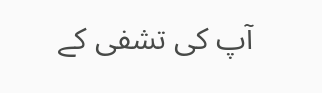آپ کی تشفی کے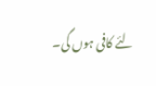لئے کافی ہوں گی۔